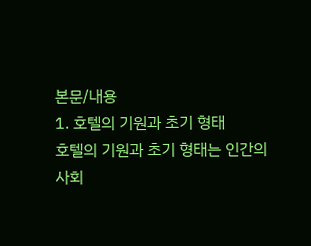본문/내용
1. 호텔의 기원과 초기 형태
호텔의 기원과 초기 형태는 인간의 사회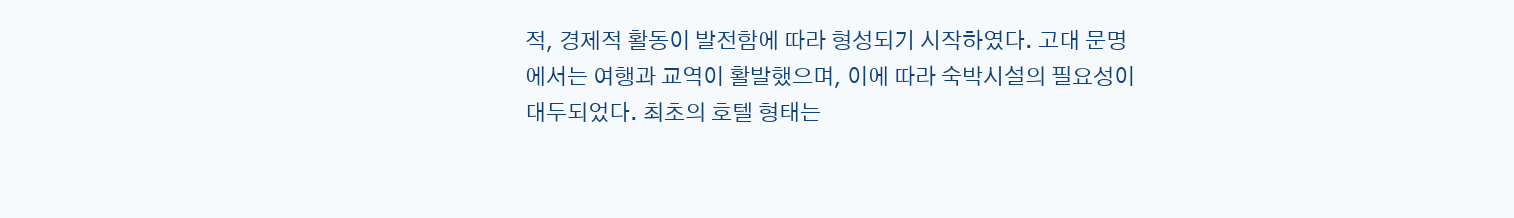적, 경제적 활동이 발전함에 따라 형성되기 시작하였다. 고대 문명에서는 여행과 교역이 활발했으며, 이에 따라 숙박시설의 필요성이 대두되었다. 최초의 호텔 형태는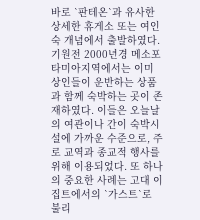바로 `판테온`과 유사한 상세한 휴게소 또는 여인숙 개념에서 출발하였다. 기원전 2000년경 메소포타미아지역에서는 이미 상인들이 운반하는 상품과 함께 숙박하는 곳이 존재하였다. 이들은 오늘날의 여관이나 간이 숙박시설에 가까운 수준으로, 주로 교역과 종교적 행사를 위해 이용되었다. 또 하나의 중요한 사례는 고대 이집트에서의 `가스트`로 불리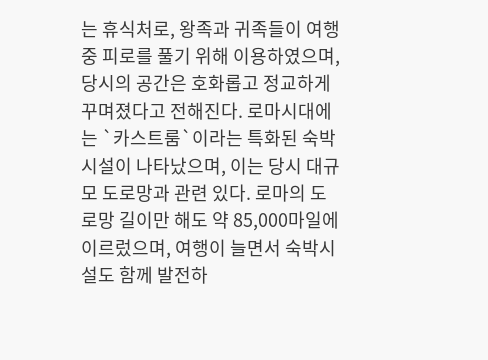는 휴식처로, 왕족과 귀족들이 여행 중 피로를 풀기 위해 이용하였으며, 당시의 공간은 호화롭고 정교하게 꾸며졌다고 전해진다. 로마시대에는 `카스트룸`이라는 특화된 숙박시설이 나타났으며, 이는 당시 대규모 도로망과 관련 있다. 로마의 도로망 길이만 해도 약 85,000마일에 이르렀으며, 여행이 늘면서 숙박시설도 함께 발전하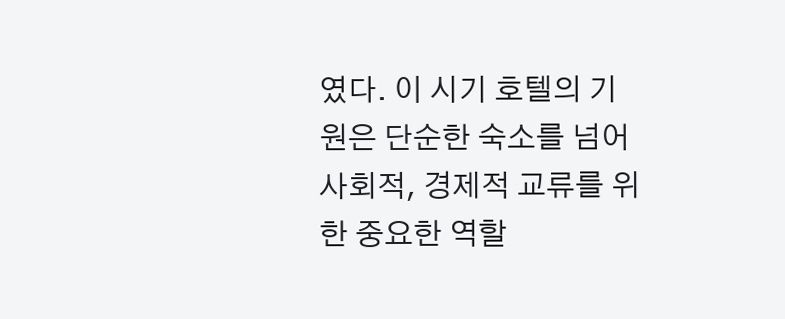였다. 이 시기 호텔의 기원은 단순한 숙소를 넘어 사회적, 경제적 교류를 위한 중요한 역할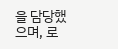을 담당했으며, 로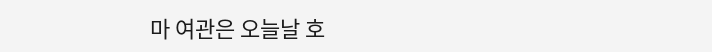마 여관은 오늘날 호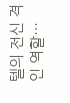텔의 전신 격인 역할…